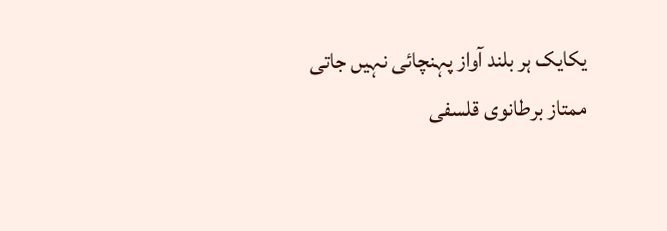یکایک ہر بلند آواز پہنچائی نہیں جاتی
ممتاز برطانوی قلسفی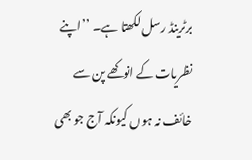برٹرینڈ رسل لکھتا ہے۔ ’’اپنے نظریات کے انوکھے پن سے خائف نہ ہوں کیونکہ آج جو بھی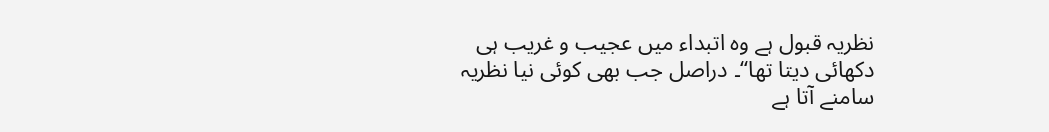نظریہ قبول ہے وہ اتبداء میں عجیب و غریب ہی دکھائی دیتا تھا‘‘۔ دراصل جب بھی کوئی نیا نظریہ سامنے آتا ہے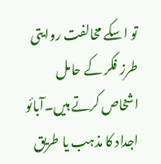تو اسکے مخالفت روایتی طرز فکر کے حامل اشخاص کرتے ہیں۔آبائو اجداد کا مذہب یا طریق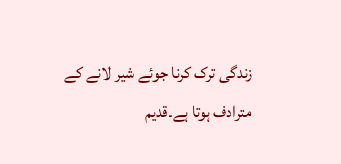زندگی ترک کرنا جوئے شیر لانے کے مترادف ہوتا ہے۔قدیم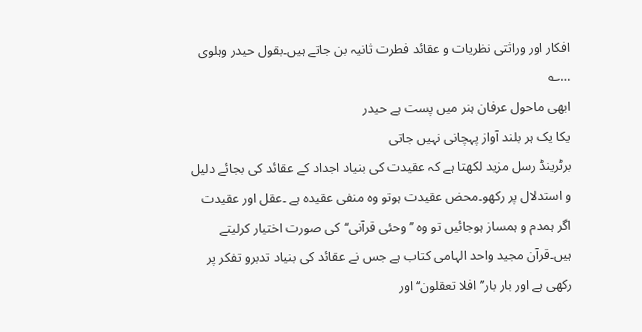افکار اور وراثتی نظریات و عقائد فطرت ثانیہ بن جاتے ہیں۔بقول حیدر وہلوی …؎
ابھی ماحول عرفان ہنر میں پست ہے حیدر
یکا یک ہر بلند آواز پہچانی نہیں جاتی
برٹرینڈ رسل مزید لکھتا ہے کہ عقیدت کی بنیاد اجداد کے عقائد کی بجائے دلیل و استدلال پر رکھو۔محض عقیدت ہوتو وہ منفی عقیدہ ہے ۔عقل اور عقیدت اگر ہمدم و ہمساز ہوجائیں تو وہ ’’وحئی قرآنی‘‘کی صورت اختیار کرلیتے ہیں۔قرآن مجید واحد الہامی کتاب ہے جس نے عقائد کی بنیاد تدبرو تفکر پر رکھی ہے اور بار بار’’افلا تعقلون‘‘ اور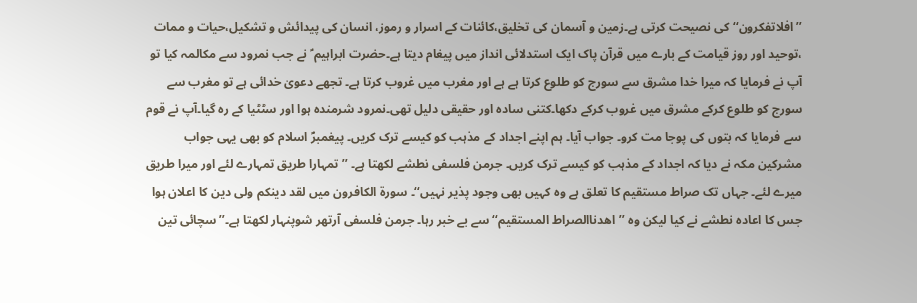’’افلاتفکرون‘‘ کی نصیحت کرتی ہے۔زمین و آسمان کی تخلیق،کائنات کے اسرار و رموز، انسان کی پیدائش و تشکیل،حیات و ممات ،توحید اور روز قیامت کے بارے میں قرآن پاک ایک استدلائی انداز میں پیغام دیتا ہے۔حضرت ابراہیم ؑ نے جب نمرود سے مکالمہ کیا تو آپ نے فرمایا کہ میرا خدا مشرق سے سورج کو طلوع کرتا ہے ہے اور مغرب میں غروب کرتا ہے۔ تجھے دعویٰ خدائی ہے تو مغرب سے سورج کو طلوع کرکے مشرق میں غروب کرکے دکھا۔کتنی سادہ اور حقیقی دلیل تھی۔نمرود شرمندہ ہوا اور سٹٹیا کے رہ گیا۔آپ نے قوم سے فرمایا کہ بتوں کی پوجا مت کرو۔ جواب آیا۔ ہم اپنے اجداد کے مذہب کو کیسے ترک کریں۔ پیغمبرؐ اسلام کو بھی یہی جواب مشرکین مکہ نے دیا کہ اجداد کے مذہب کو کیسے ترک کریں۔ جرمن فلسفی نطشے لکھتا ہے۔ ’’تمہارا طریق تمہارے لئے اور میرا طریق میرے لئے۔ جہاں تک صراط مستقیم کا تعلق ہے وہ کہیں بھی وجود پذیر نہیں‘‘۔ سورۃ الکافرون میں لقد دینکم ولی دین کا اعلان ہوا جس کا اعادہ نطشے نے کیا لیکن وہ ’’اھدناالصراط المستقیم‘‘سے بے خبر رہا۔ جرمن فلسفی آرتھر شوپنہار لکھتا ہے۔’’سچائی تین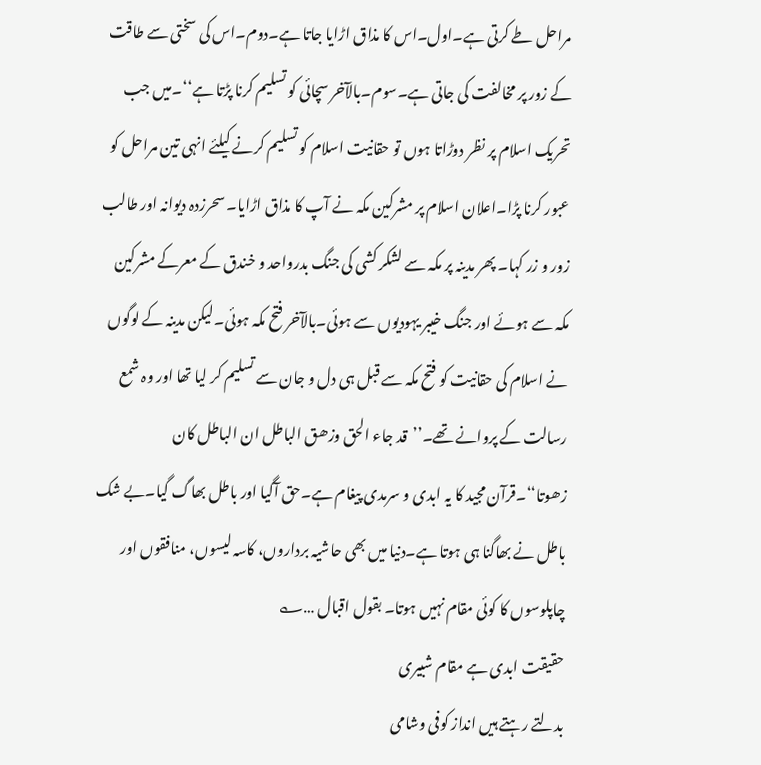مراحل طے کرتی ہے۔اول۔اس کا مذاق اڑایا جاتا ہے۔دوم۔اس کی سختی سے طاقت کے زور پر مخالفت کی جاتی ہے۔سوم۔بالآخر سچائی کو تسلیم کرنا پڑتا ہے‘‘۔میں جب تحریک اسلام پر نظر دوڑاتا ہوں تو حقانیت اسلام کو تسلیم کرنے کیلئے انہی تین مراحل کو عبور کرنا پڑا۔اعلان اسلام پر مشرکین مکہ نے آپ کا مذاق اڑایا۔ سحرزدہ دیوانہ اور طالب زور و زر کہا۔ پھر مدینہ پر مکہ سے لشکر کشی کی جنگ بدرواحد و خندق کے معرکے مشرکین مکہ سے ہوئے اور جنگ خیبر یہودیوں سے ہوئی۔بالآخر فتح مکہ ہوئی۔لیکن مدینہ کے لوگوں نے اسلام کی حقانیت کو فتح مکہ سے قبل ہی دل و جان سے تسلیم کر لیا تھا اور وہ شمع رسالت کے پروانے تھے۔’’قد جاء الحق وزھق الباطل ان الباطل کان زھوتا‘‘۔قرآن مجید کا یہ ابدی و سرمدی پیغام ہے۔حق آگیا اور باطل بھاگ گیا۔بے شک باطل نے بھاگنا ہی ہوتا ہے۔دنیا میں بھی حاشیہ برداروں، کاسہ لیسوں، منافقوں اور چاپلوسوں کا کوئی مقام نہیں ہوتا۔ بقول اقبال …؎
حقیقت ابدی ہے مقام شبیری
بدلتے رہتے ہیں انداز کوفی وشامی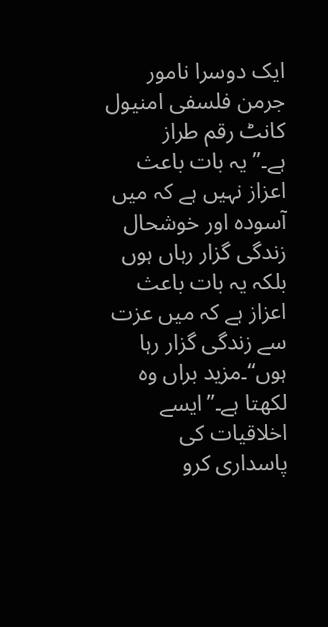ایک دوسرا نامور جرمن فلسفی امنیول کانٹ رقم طراز ہے۔’’یہ بات باعث اعزاز نہیں ہے کہ میں آسودہ اور خوشحال زندگی گزار رہاں ہوں بلکہ یہ بات باعث اعزاز ہے کہ میں عزت سے زندگی گزار رہا ہوں‘‘۔مزید براں وہ لکھتا ہے۔’’ایسے اخلاقیات کی پاسداری کرو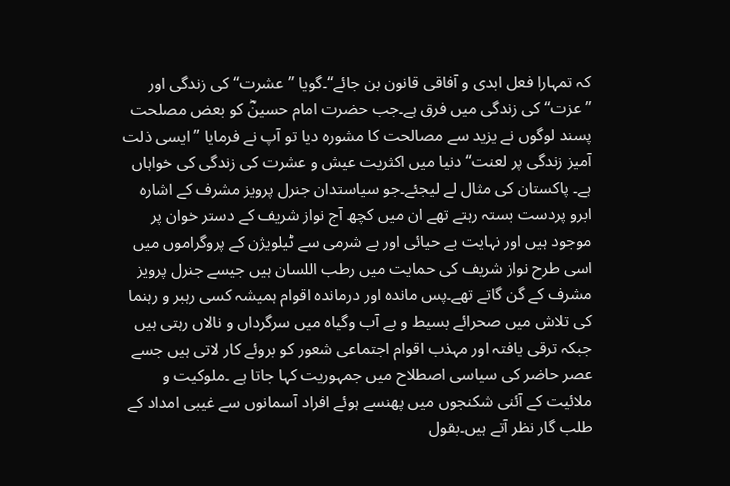کہ تمہارا فعل ابدی و آفاقی قانون بن جائے‘‘۔گویا ’’عشرت‘‘کی زندگی اور ’’عزت‘‘کی زندگی میں فرق ہے۔جب حضرت امام حسینؓ کو بعض مصلحت پسند لوگوں نے یزید سے مصالحت کا مشورہ دیا تو آپ نے فرمایا ’’ایسی ذلت آمیز زندگی پر لعنت‘‘دنیا میں اکثریت عیش و عشرت کی زندگی کی خواہاں ہے۔ پاکستان کی مثال لے لیجئے۔جو سیاستدان جنرل پرویز مشرف کے اشارہ ابرو پردست بستہ رہتے تھے ان میں کچھ آج نواز شریف کے دستر خوان پر موجود ہیں اور نہایت بے حیائی اور بے شرمی سے ٹیلویژن کے پروگراموں میں اسی طرح نواز شریف کی حمایت میں رطب اللسان ہیں جیسے جنرل پرویز مشرف کے گن گاتے تھے۔پس ماندہ اور درماندہ اقوام ہمیشہ کسی رہبر و رہنما کی تلاش میں صحرائے بسیط و بے آب وگیاہ میں سرگرداں و نالاں رہتی ہیں جبکہ ترقی یافتہ اور مہذب اقوام اجتماعی شعور کو بروئے کار لاتی ہیں جسے عصر حاضر کی سیاسی اصطلاح میں جمہوریت کہا جاتا ہے ۔ملوکیت و ملائیت کے آئنی شکنجوں میں پھنسے ہوئے افراد آسمانوں سے غیبی امداد کے طلب گار نظر آتے ہیں۔بقول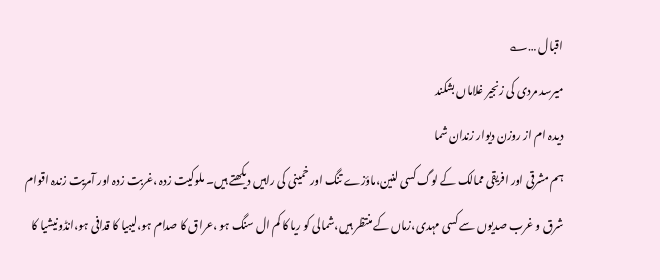اقبال …؎
میرسد مردی کی زنجیر غلاماں بشکند
دیدہ ام از روزن دیوار زندان شما
ہم مشرقی اور افریقی ممالک کے لوگ کسی لنین،ماؤزے تنگ اور خمینی کی راہیں دیکھتے ہیں۔ ملوکیت زدہ ،غربت زدہ اور آمریت زندہ اقوام شرق و غرب صدیوں سے کسی مہدی،زماں کے منتظر ہیں،شمالی کو ریا کا کم ال سنگ ہو ،عراق کا صدام ہو،لیبیا کا قدافی ہو،انڈونیشیا کا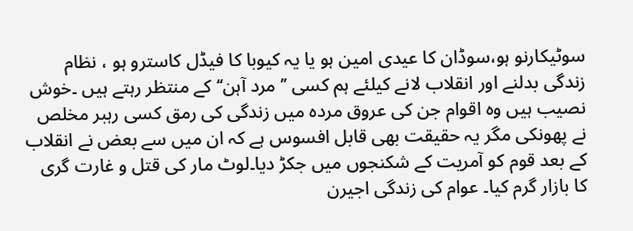سوٹیکارنو ہو،سوڈان کا عیدی امین ہو یا یہ کیوبا کا فیڈل کاسترو ہو ، نظام زندگی بدلنے اور انقلاب لانے کیلئے ہم کسی ’’مرد آہن‘‘کے منتظر رہتے ہیں ۔خوش نصیب ہیں وہ اقوام جن کی عروق مردہ میں زندگی کی رمق کسی رہبر مخلص نے پھونکی مگر یہ حقیقت بھی قابل افسوس ہے کہ ان میں سے بعض نے انقلاب کے بعد قوم کو آمریت کے شکنجوں میں جکڑ دیا۔لوٹ مار کی قتل و غارت گری کا بازار گرم کیا۔ عوام کی زندگی اجیرن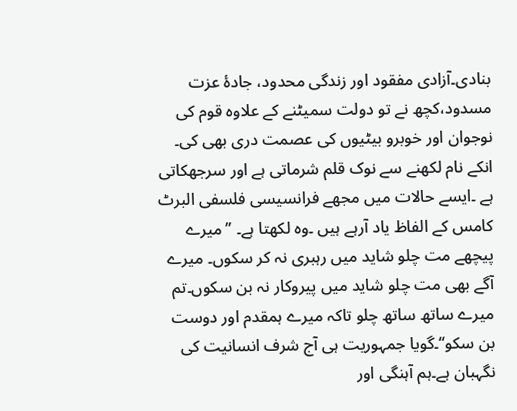بنادی۔آزادی مفقود اور زندگی محدود، جادۂ عزت مسدود،کچھ نے تو دولت سمیٹنے کے علاوہ قوم کی نوجوان اور خوبرو بیٹیوں کی عصمت دری بھی کی۔ انکے نام لکھنے سے نوک قلم شرماتی ہے اور سرجھکاتی ہے ۔ایسے حالات میں مجھے فرانسیسی فلسفی البرٹ کامس کے الفاظ یاد آرہے ہیں ۔وہ لکھتا ہے۔ ’’میرے پیچھے مت چلو شاید میں رہبری نہ کر سکوں۔ میرے آگے بھی مت چلو شاید میں پیروکار نہ بن سکوں۔تم میرے ساتھ ساتھ چلو تاکہ میرے ہمقدم اور دوست بن سکو‘‘۔گویا جمہوریت ہی آج شرف انسانیت کی نگہبان ہے۔ہم آہنگی اور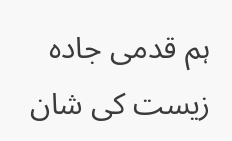ہم قدمی جادہ زیست کی شان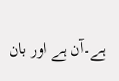ہے۔آن ہے اور بان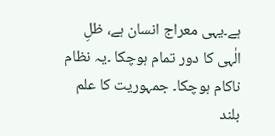ہے۔یہی معراج انسان ہے، ظلِ الٰہی کا دور تمام ہوچکا ۔یہ نظام ناکام ہوچکا۔ جمہوریت کا علم بلند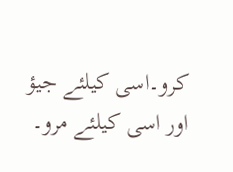کرو۔اسی کیلئے جیؤ اور اسی کیلئے مرو۔